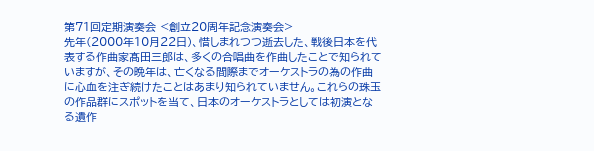第71回定期演奏会 <創立20周年記念演奏会>
先年(2000年10月22日)、惜しまれつつ逝去した、戦後日本を代表する作曲家髙田三郎は、多くの合唱曲を作曲したことで知られていますが、その晩年は、亡くなる間際までオーケストラの為の作曲に心血を注ぎ続けたことはあまり知られていません。これらの珠玉の作品群にスポットを当て、日本のオーケストラとしては初演となる遺作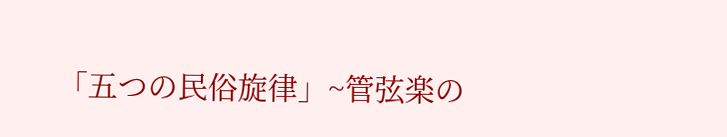「五つの民俗旋律」~管弦楽の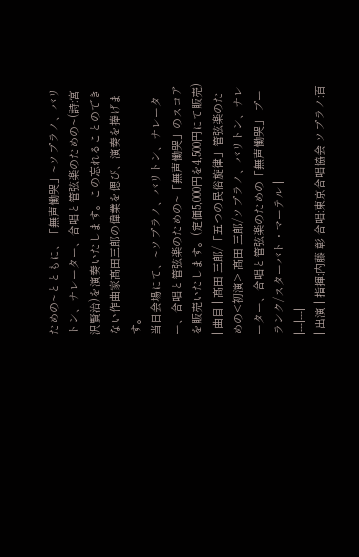ための~とともに、「無声慟哭」~ソプラノ、バリトン、ナレーター、合唱と管弦楽のための~(詩:宮沢賢治)を演奏いたします。この忘れることのできない作曲家髙田三郎の偉業を偲び、演奏を捧げます。
当日会場にて、~ソプラノ、バリトン、ナレーター、合唱と管弦楽のための~「無声慟哭」のスコアを販売いたします。(定価5,000円を4,500円にて販売)
| 曲目 | 髙田 三郎/「五つの民俗旋律」管弦楽のための<初演> 髙田 三郎/ソプラノ、バリトン、ナレーター、合唱と管弦楽のための「無声慟哭」 プーランク/スターバト・マーテル |
|---|---|
| 出演 | 指揮:内藤 彰 合唱:東京合唱協会 ソプラノ:百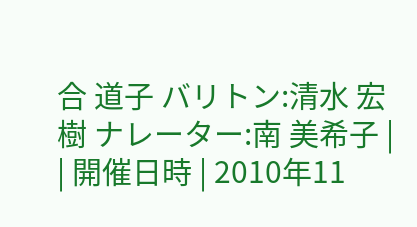合 道子 バリトン:清水 宏樹 ナレーター:南 美希子 |
| 開催日時 | 2010年11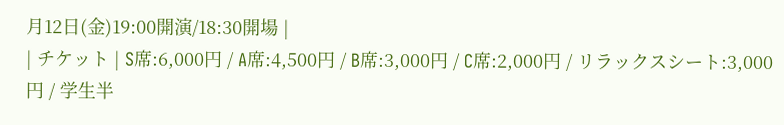月12日(金)19:00開演/18:30開場 |
| チケット | S席:6,000円 / A席:4,500円 / B席:3,000円 / C席:2,000円 / リラックスシート:3,000円 / 学生半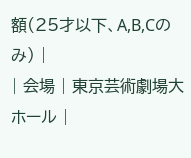額(25才以下、A,B,Cのみ) |
| 会場 | 東京芸術劇場大ホール |